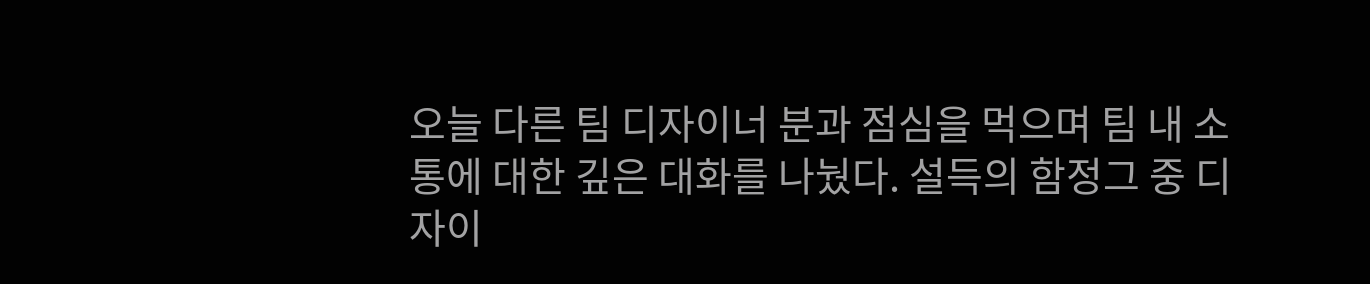오늘 다른 팀 디자이너 분과 점심을 먹으며 팀 내 소통에 대한 깊은 대화를 나눴다. 설득의 함정그 중 디자이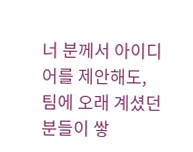너 분께서 아이디어를 제안해도, 팀에 오래 계셨던 분들이 쌓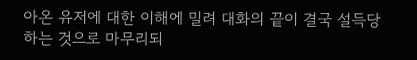아온 유저에 대한 이해에 밀려 대화의 끝이 결국 설득당하는 것으로 마무리되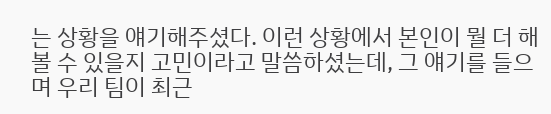는 상황을 얘기해주셨다. 이런 상황에서 본인이 뭘 더 해볼 수 있을지 고민이라고 말씀하셨는데, 그 얘기를 들으며 우리 팀이 최근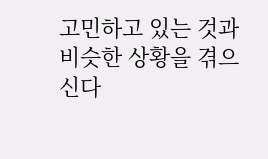고민하고 있는 것과 비슷한 상황을 겪으신다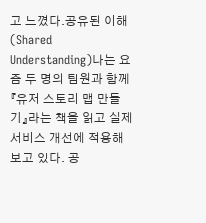고 느꼈다.공유된 이해(Shared Understanding)나는 요즘 두 명의 팀원과 함께 『유저 스토리 맵 만들기』라는 책을 읽고 실제 서비스 개선에 적용해보고 있다. 공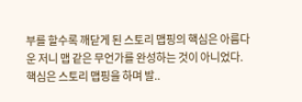부를 할수록 깨닫게 된 스토리 맵핑의 핵심은 아름다운 저니 맵 같은 무언가를 완성하는 것이 아니었다.핵심은 스토리 맵핑을 하며 발..